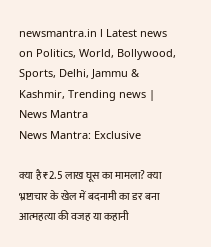newsmantra.in l Latest news on Politics, World, Bollywood, Sports, Delhi, Jammu & Kashmir, Trending news | News Mantra
News Mantra: Exclusive

क्या है ₹2.5 लाख घूस का मामला? क्या भ्रष्टाचार के खेल में बदनामी का डर बना आत्महत्या की वजह या कहानी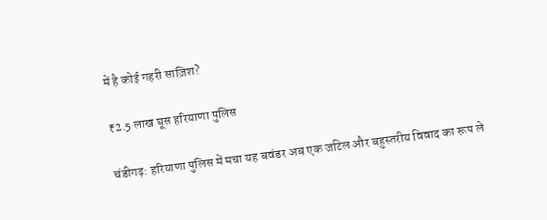में है कोई गहरी साज़िश?

₹2.5 लाख घूस हरियाणा पुलिस

चंडीगढ़: हरियाणा पुलिस में मचा यह बवंडर अब एक जटिल और बहुस्तरीय विवाद का रूप ले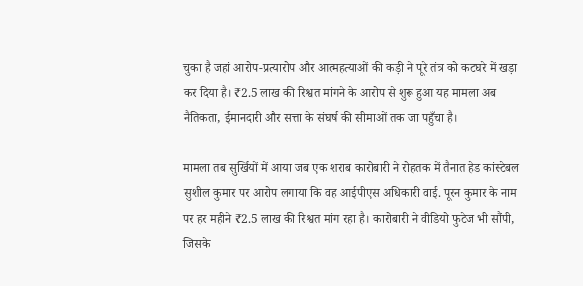चुका है जहां आरोप-प्रत्यारोप और आत्महत्याओं की कड़ी ने पूरे तंत्र को कटघरे में खड़ा कर दिया है। ₹2.5 लाख की रिश्वत मांगने के आरोप से शुरू हुआ यह मामला अब नैतिकता, ईमानदारी और सत्ता के संघर्ष की सीमाओं तक जा पहुँचा है।

मामला तब सुर्खियों में आया जब एक शराब कारोबारी ने रोहतक में तैनात हेड कांस्टेबल सुशील कुमार पर आरोप लगाया कि वह आईपीएस अधिकारी वाई. पूरन कुमार के नाम पर हर महीने ₹2.5 लाख की रिश्वत मांग रहा है। कारोबारी ने वीडियो फुटेज भी सौंपी, जिसके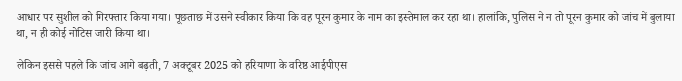आधार पर सुशील को गिरफ्तार किया गया। पूछताछ में उसने स्वीकार किया कि वह पूरन कुमार के नाम का इस्तेमाल कर रहा था। हालांकि, पुलिस ने न तो पूरन कुमार को जांच में बुलाया था, न ही कोई नोटिस जारी किया था।

लेकिन इससे पहले कि जांच आगे बढ़ती, 7 अक्टूबर 2025 को हरियाणा के वरिष्ठ आईपीएस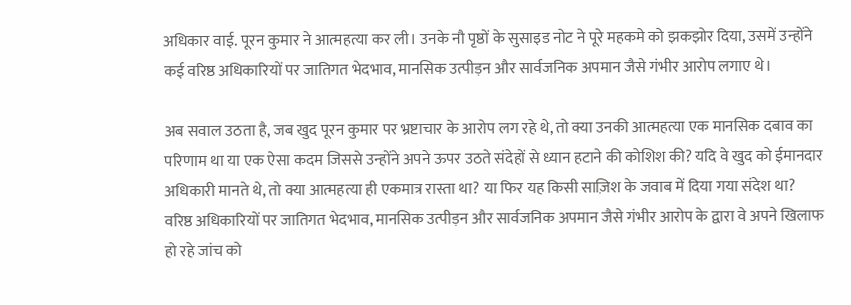अधिकार वाई. पूरन कुमार ने आत्महत्या कर ली। उनके नौ पृष्ठों के सुसाइड नोट ने पूरे महकमे को झकझोर दिया, उसमें उन्होंने कई वरिष्ठ अधिकारियों पर जातिगत भेदभाव, मानसिक उत्पीड़न और सार्वजनिक अपमान जैसे गंभीर आरोप लगाए थे।

अब सवाल उठता है, जब खुद पूरन कुमार पर भ्रष्टाचार के आरोप लग रहे थे, तो क्या उनकी आत्महत्या एक मानसिक दबाव का परिणाम था या एक ऐसा कदम जिससे उन्होंने अपने ऊपर उठते संदेहों से ध्यान हटाने की कोशिश की? यदि वे खुद को ईमानदार अधिकारी मानते थे, तो क्या आत्महत्या ही एकमात्र रास्ता था? या फिर यह किसी साज़िश के जवाब में दिया गया संदेश था? वरिष्ठ अधिकारियों पर जातिगत भेदभाव, मानसिक उत्पीड़न और सार्वजनिक अपमान जैसे गंभीर आरोप के द्वारा वे अपने खिलाफ हो रहे जांच को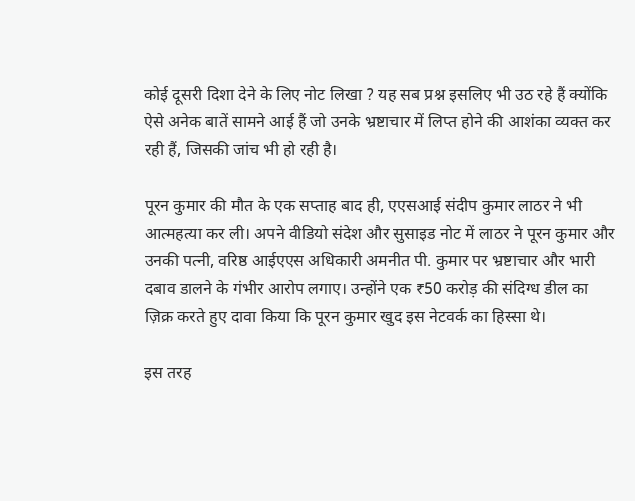कोई दूसरी दिशा देने के लिए नोट लिखा ? यह सब प्रश्न इसलिए भी उठ रहे हैं क्योंकि ऐसे अनेक बातें सामने आई हैं जो उनके भ्रष्टाचार में लिप्त होने की आशंका व्यक्त कर रही हैं, जिसकी जांच भी हो रही है।

पूरन कुमार की मौत के एक सप्ताह बाद ही, एएसआई संदीप कुमार लाठर ने भी आत्महत्या कर ली। अपने वीडियो संदेश और सुसाइड नोट में लाठर ने पूरन कुमार और उनकी पत्नी, वरिष्ठ आईएएस अधिकारी अमनीत पी. कुमार पर भ्रष्टाचार और भारी दबाव डालने के गंभीर आरोप लगाए। उन्होंने एक ₹50 करोड़ की संदिग्ध डील का ज़िक्र करते हुए दावा किया कि पूरन कुमार खुद इस नेटवर्क का हिस्सा थे।

इस तरह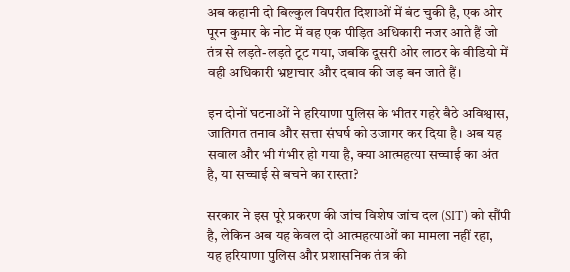अब कहानी दो बिल्कुल विपरीत दिशाओं में बंट चुकी है, एक ओर पूरन कुमार के नोट में वह एक पीड़ित अधिकारी नजर आते हैं जो तंत्र से लड़ते-लड़ते टूट गया, जबकि दूसरी ओर लाठर के वीडियो में वही अधिकारी भ्रष्टाचार और दबाव की जड़ बन जाते हैं।

इन दोनों घटनाओं ने हरियाणा पुलिस के भीतर गहरे बैठे अविश्वास, जातिगत तनाव और सत्ता संघर्ष को उजागर कर दिया है। अब यह सवाल और भी गंभीर हो गया है, क्या आत्महत्या सच्चाई का अंत है, या सच्चाई से बचने का रास्ता?

सरकार ने इस पूरे प्रकरण की जांच विशेष जांच दल (SIT) को सौंपी है, लेकिन अब यह केवल दो आत्महत्याओं का मामला नहीं रहा,  यह हरियाणा पुलिस और प्रशासनिक तंत्र की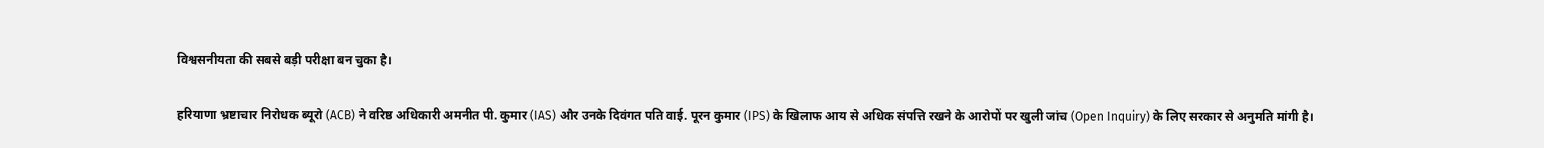विश्वसनीयता की सबसे बड़ी परीक्षा बन चुका है।

हरियाणा भ्रष्टाचार निरोधक ब्यूरो (ACB) ने वरिष्ठ अधिकारी अमनीत पी. कुमार (IAS) और उनके दिवंगत पति वाई. पूरन कुमार (IPS) के खिलाफ आय से अधिक संपत्ति रखने के आरोपों पर खुली जांच (Open Inquiry) के लिए सरकार से अनुमति मांगी है।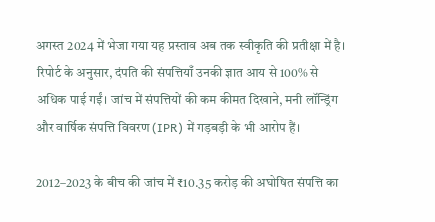अगस्त 2024 में भेजा गया यह प्रस्ताव अब तक स्वीकृति की प्रतीक्षा में है। रिपोर्ट के अनुसार, दंपति की संपत्तियाँ उनकी ज्ञात आय से 100% से अधिक पाई गईं। जांच में संपत्तियों की कम कीमत दिखाने, मनी लॉन्ड्रिंग और वार्षिक संपत्ति विवरण (IPR) में गड़बड़ी के भी आरोप हैं।

2012–2023 के बीच की जांच में ₹10.35 करोड़ की अघोषित संपत्ति का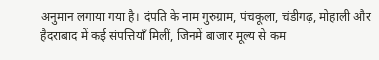अनुमान लगाया गया है। दंपति के नाम गुरुग्राम, पंचकूला, चंडीगढ़, मोहाली और हैदराबाद में कई संपत्तियाँ मिलीं, जिनमें बाजार मूल्य से कम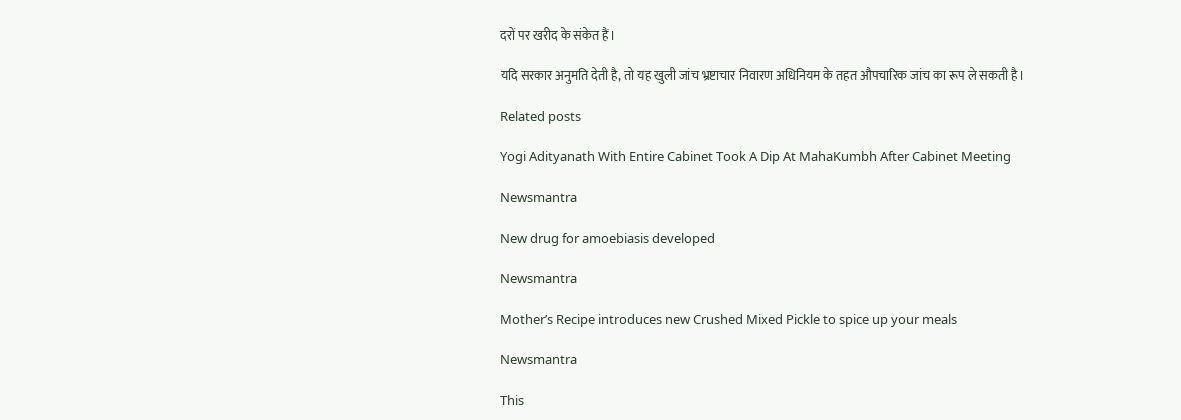दरों पर खरीद के संकेत हैं।

यदि सरकार अनुमति देती है, तो यह खुली जांच भ्रष्टाचार निवारण अधिनियम के तहत औपचारिक जांच का रूप ले सकती है।

Related posts

Yogi Adityanath With Entire Cabinet Took A Dip At MahaKumbh After Cabinet Meeting

Newsmantra

New drug for amoebiasis developed

Newsmantra

Mother’s Recipe introduces new Crushed Mixed Pickle to spice up your meals

Newsmantra

This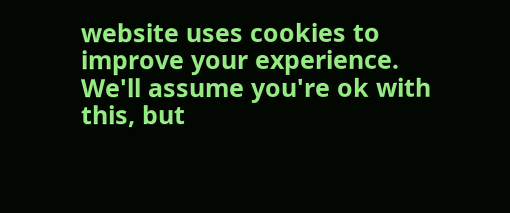website uses cookies to improve your experience. We'll assume you're ok with this, but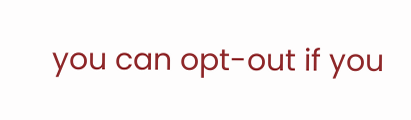you can opt-out if you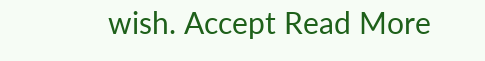wish. Accept Read More